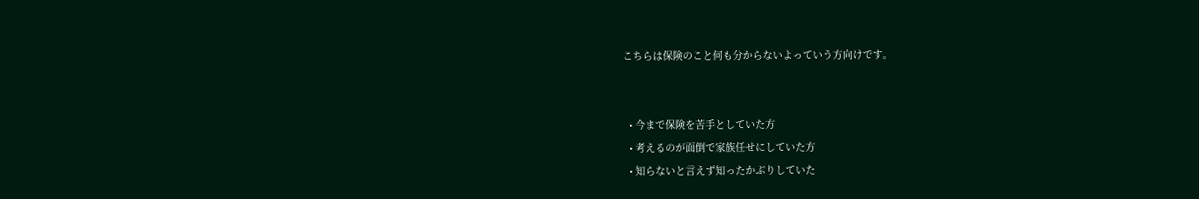こちらは保険のこと何も分からないよっていう方向けです。


  • 今まで保険を苦手としていた方
  • 考えるのが面倒で家族任せにしていた方
  • 知らないと言えず知ったかぶりしていた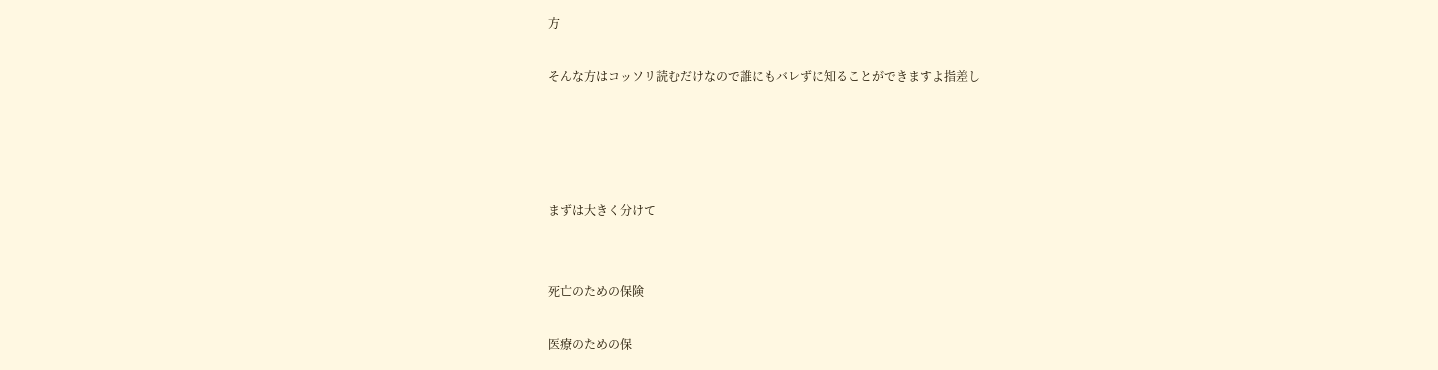方

そんな方はコッソリ読むだけなので誰にもバレずに知ることができますよ指差し




まずは大きく分けて


死亡のための保険

医療のための保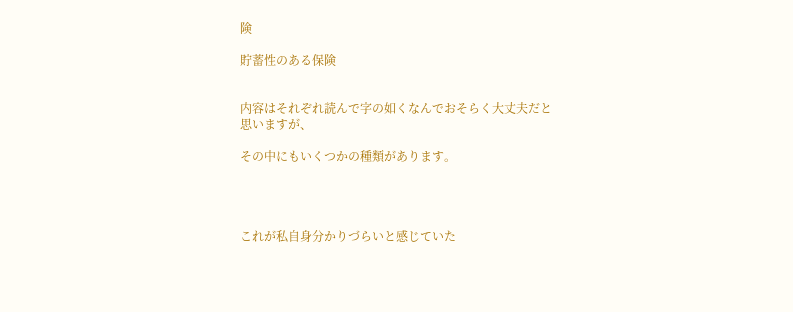険

貯蓄性のある保険


内容はそれぞれ読んで字の如くなんでおそらく大丈夫だと思いますが、

その中にもいくつかの種類があります。




これが私自身分かりづらいと感じていた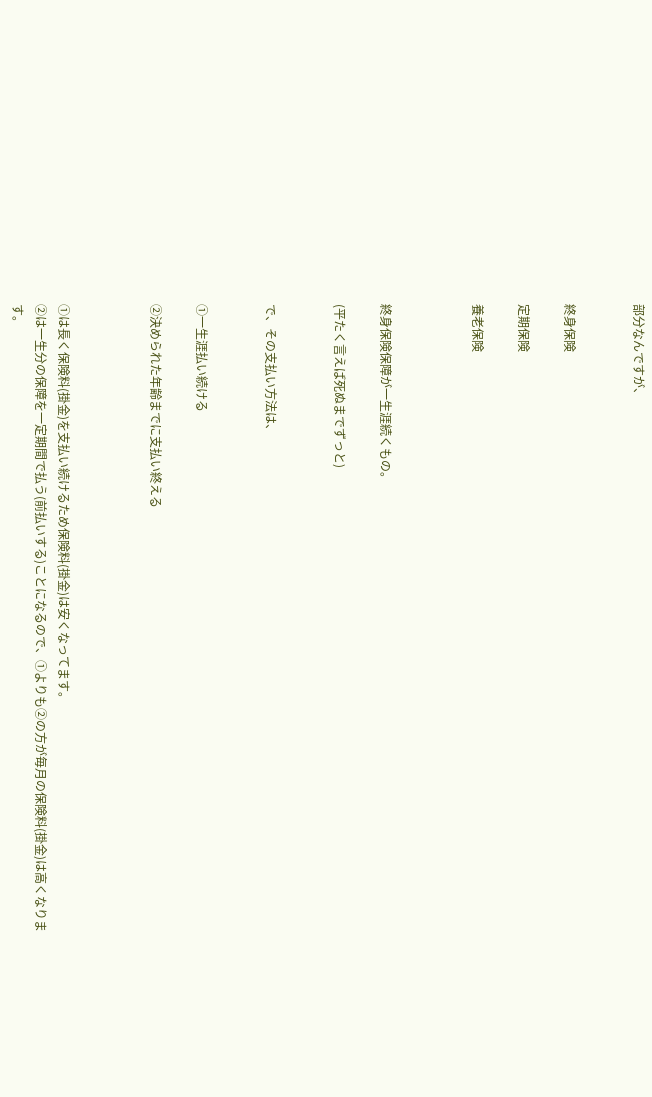部分なんですが、


終身保険

定期保険

養老保険



終身保険保障が一生涯続くもの。

(平たく言えば死ぬまでずっと)


で、その支払い方法は、


①一生涯払い続ける

②決められた年齢までに支払い終える



①は長く保険料(掛金)を支払い続けるため保険料(掛金)は安くなってます。
②は一生分の保障を一定期間で払う(前払いする)ことになるので、①よりも②の方が毎月の保険料(掛金)は高くなります。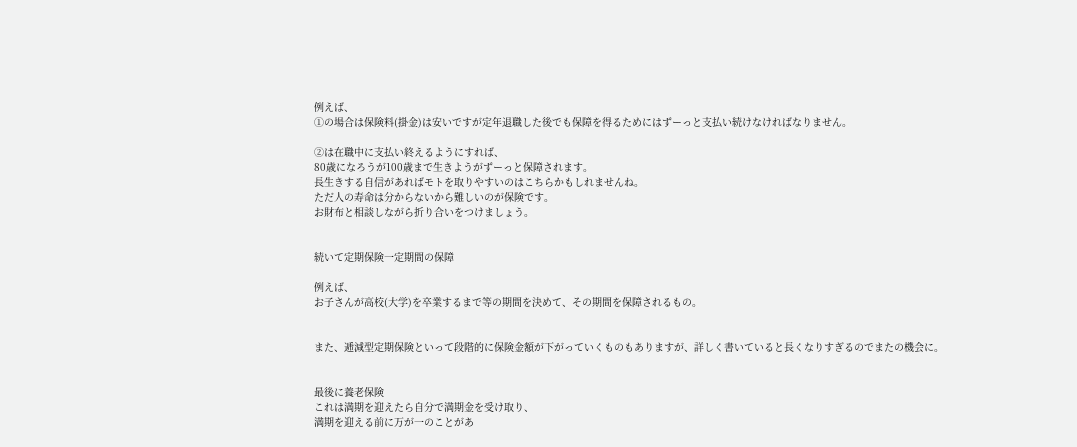例えば、
①の場合は保険料(掛金)は安いですが定年退職した後でも保障を得るためにはずーっと支払い続けなければなりません。

②は在職中に支払い終えるようにすれば、
80歳になろうが100歳まで生きようがずーっと保障されます。
長生きする自信があればモトを取りやすいのはこちらかもしれませんね。
ただ人の寿命は分からないから難しいのが保険です。
お財布と相談しながら折り合いをつけましょう。


続いて定期保険一定期間の保障

例えば、
お子さんが高校(大学)を卒業するまで等の期間を決めて、その期間を保障されるもの。


また、逓減型定期保険といって段階的に保険金額が下がっていくものもありますが、詳しく書いていると長くなりすぎるのでまたの機会に。


最後に養老保険
これは満期を迎えたら自分で満期金を受け取り、
満期を迎える前に万が一のことがあ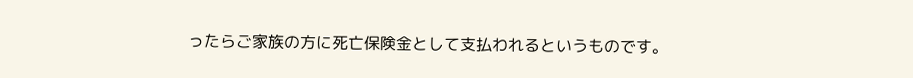ったらご家族の方に死亡保険金として支払われるというものです。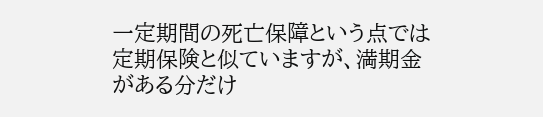一定期間の死亡保障という点では定期保険と似ていますが、満期金がある分だけ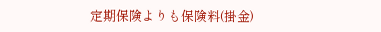定期保険よりも保険料(掛金)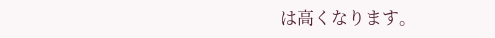は高くなります。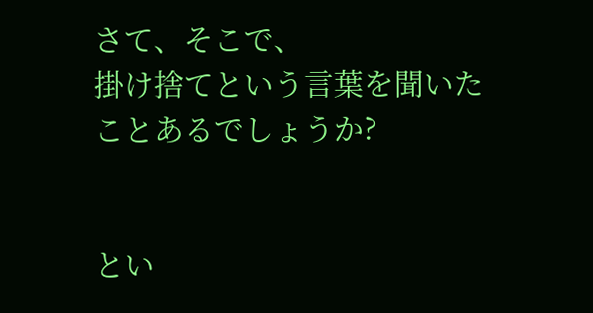さて、そこで、
掛け捨てという言葉を聞いたことあるでしょうか?


とい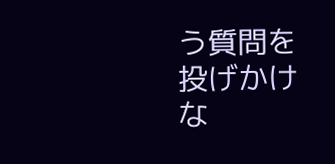う質問を投げかけな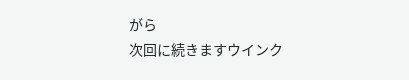がら
次回に続きますウインク